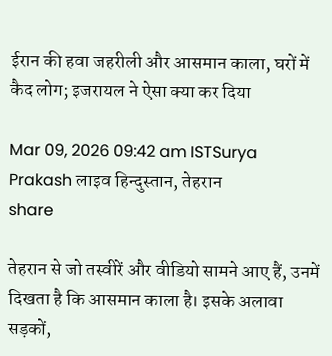ईरान की हवा जहरीली और आसमान काला, घरों में कैद लोग; इजरायल ने ऐसा क्या कर दिया

Mar 09, 2026 09:42 am ISTSurya Prakash लाइव हिन्दुस्तान, तेहरान
share

तेहरान से जो तस्वीरें और वीडियो सामने आए हैं, उनमें दिखता है कि आसमान काला है। इसके अलावा सड़कों,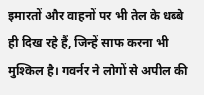इमारतों और वाहनों पर भी तेल के धब्बे ही दिख रहे हैं, जिन्हें साफ करना भी मुश्किल है। गवर्नर ने लोगों से अपील की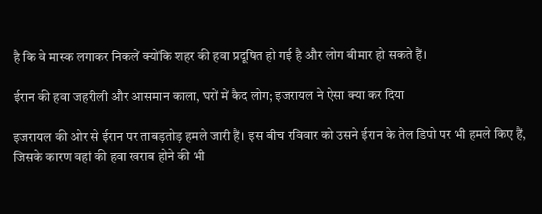है कि वे मास्क लगाकर निकलें क्योंकि शहर की हवा प्रदूषित हो गई है और लोग बीमार हो सकते हैं।

ईरान की हवा जहरीली और आसमान काला, घरों में कैद लोग; इजरायल ने ऐसा क्या कर दिया

इजरायल की ओर से ईरान पर ताबड़तोड़ हमले जारी हैं। इस बीच रविवार को उसने ईरान के तेल डिपो पर भी हमले किए हैं, जिसके कारण वहां की हवा खराब होने की भी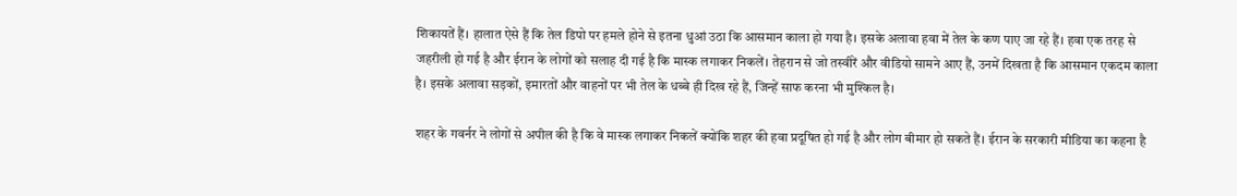शिकायतें हैं। हालात ऐसे हैं कि तेल डिपो पर हमले होने से इतना धुआं उठा कि आसमान काला हो गया है। इसके अलावा हवा में तेल के कण पाए जा रहे हैं। हवा एक तरह से जहरीली हो गई है और ईरान के लोगों को सलाह दी गई है कि मास्क लगाकर निकलें। तेहरान से जो तस्वीरें और वीडियो सामने आए हैं, उनमें दिखता है कि आसमान एकदम काला है। इसके अलावा सड़कों, इमारतों और वाहनों पर भी तेल के धब्बे ही दिख रहे हैं, जिन्हें साफ करना भी मुश्किल है।

शहर के गवर्नर ने लोगों से अपील की है कि वे मास्क लगाकर निकलें क्योंकि शहर की हवा प्रदूषित हो गई है और लोग बीमार हो सकते हैं। ईरान के सरकारी मीडिया का कहना है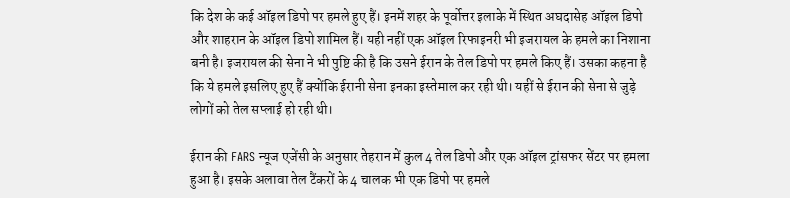कि देश के कई ऑइल डिपो पर हमले हुए हैं। इनमें शहर के पूर्वोत्तर इलाके में स्थित अघदासेह ऑइल डिपो और शाहरान के ऑइल डिपो शामिल हैं। यही नहीं एक ऑइल रिफाइनरी भी इजरायल के हमले का निशाना बनी है। इजरायल की सेना ने भी पुष्टि की है कि उसने ईरान के तेल डिपो पर हमले किए हैं। उसका कहना है कि ये हमले इसलिए हुए हैं क्योंकि ईरानी सेना इनका इस्तेमाल कर रही थी। यहीं से ईरान की सेना से जुड़े लोगों को तेल सप्लाई हो रही थी।

ईरान की FARS न्यूज एजेंसी के अनुसार तेहरान में कुल 4 तेल डिपो और एक ऑइल ट्रांसफर सेंटर पर हमला हुआ है। इसके अलावा तेल टैंकरों के 4 चालक भी एक डिपो पर हमले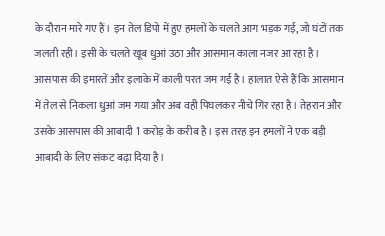के दौरान मारे गए हैं। इन तेल डिपो में हुए हमलों के चलते आग भड़क गई, जो घंटों तक जलती रही। इसी के चलते खूब धुआं उठा और आसमान काला नजर आ रहा है। आसपास की इमारतें और इलाके में काली परत जम गई है। हालात ऐसे हैं कि आसमान में तेल से निकला धुआं जम गया और अब वही पिघलकर नीचे गिर रहा है। तेहरान और उसके आसपास की आबादी 1 करोड़ के करीब है। इस तरह इन हमलों ने एक बड़ी आबादी के लिए संकट बढ़ा दिया है।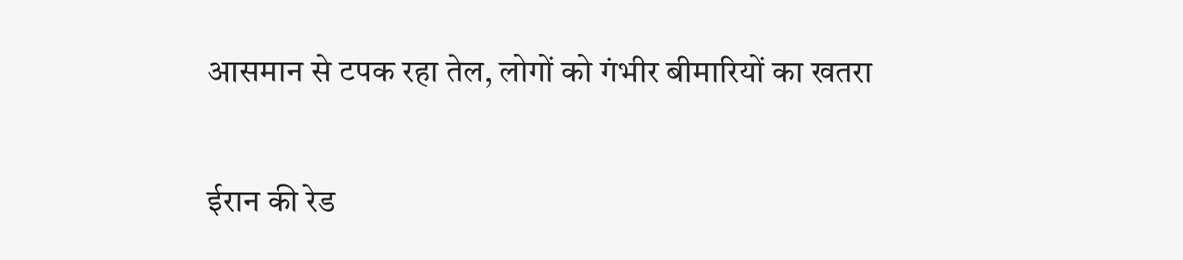आसमान से टपक रहा तेल, लोगों को गंभीर बीमारियों का खतरा

ईरान की रेड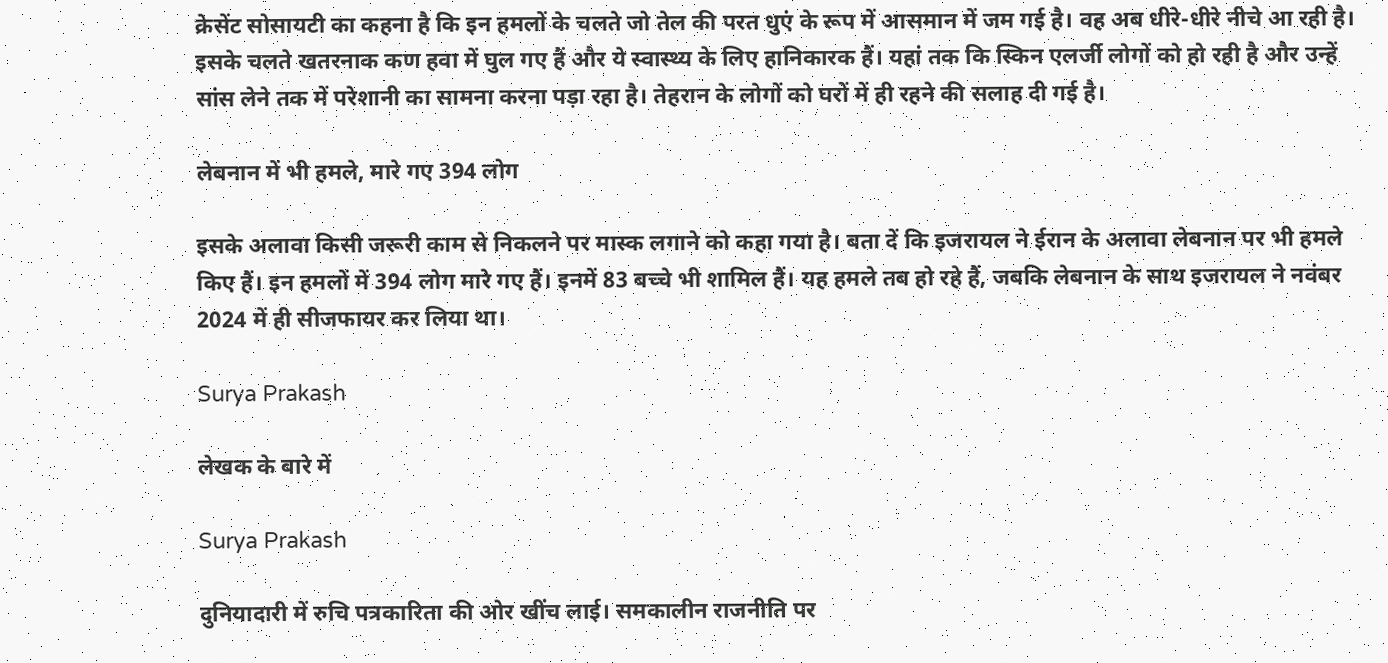क्रेसेंट सोसायटी का कहना है कि इन हमलों के चलते जो तेल की परत धुएं के रूप में आसमान में जम गई है। वह अब धीरे-धीरे नीचे आ रही है। इसके चलते खतरनाक कण हवा में घुल गए हैं और ये स्वास्थ्य के लिए हानिकारक हैं। यहां तक कि स्किन एलर्जी लोगों को हो रही है और उन्हें सांस लेने तक में परेशानी का सामना करना पड़ा रहा है। तेहरान के लोगों को घरों में ही रहने की सलाह दी गई है।

लेबनान में भी हमले, मारे गए 394 लोग

इसके अलावा किसी जरूरी काम से निकलने पर मास्क लगाने को कहा गया है। बता दें कि इजरायल ने ईरान के अलावा लेबनान पर भी हमले किए हैं। इन हमलों में 394 लोग मारे गए हैं। इनमें 83 बच्चे भी शामिल हैं। यह हमले तब हो रहे हैं, जबकि लेबनान के साथ इजरायल ने नवंबर 2024 में ही सीजफायर कर लिया था।

Surya Prakash

लेखक के बारे में

Surya Prakash

दुनियादारी में रुचि पत्रकारिता की ओर खींच लाई। समकालीन राजनीति पर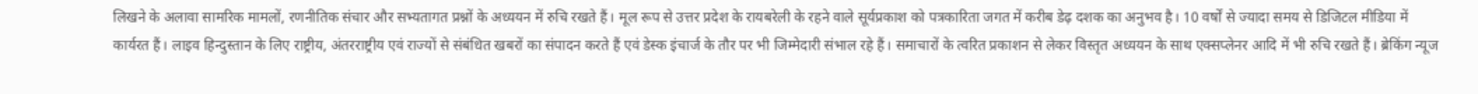लिखने के अलावा सामरिक मामलों, रणनीतिक संचार और सभ्यतागत प्रश्नों के अध्ययन में रुचि रखते हैं। मूल रूप से उत्तर प्रदेश के रायबरेली के रहने वाले सूर्यप्रकाश को पत्रकारिता जगत में करीब डेढ़ दशक का अनुभव है। 10 वर्षों से ज्यादा समय से डिजिटल मीडिया में कार्यरत हैं। लाइव हिन्दुस्तान के लिए राष्ट्रीय, अंतरराष्ट्रीय एवं राज्यों से संबंधित खबरों का संपादन करते हैं एवं डेस्क इंचार्ज के तौर पर भी जिम्मेदारी संभाल रहे हैं। समाचारों के त्वरित प्रकाशन से लेकर विस्तृत अध्ययन के साथ एक्सप्लेनर आदि में भी रुचि रखते हैं। ब्रेकिंग न्यूज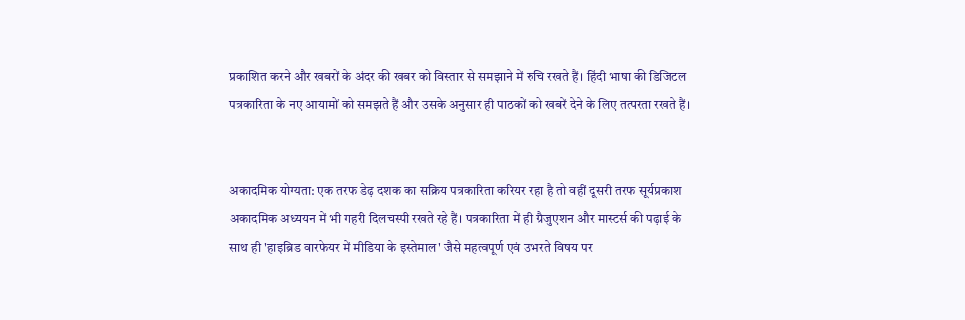प्रकाशित करने और खबरों के अंदर की खबर को विस्तार से समझाने में रुचि रखते हैं। हिंदी भाषा की डिजिटल पत्रकारिता के नए आयामों को समझते हैं और उसके अनुसार ही पाठकों को खबरें देने के लिए तत्परता रखते हैं।


अकादमिक योग्यता: एक तरफ डेढ़ दशक का सक्रिय पत्रकारिता करियर रहा है तो वहीं दूसरी तरफ सूर्यप्रकाश अकादमिक अध्ययन में भी गहरी दिलचस्पी रखते रहे हैं। पत्रकारिता में ही ग्रैजुएशन और मास्टर्स की पढ़ाई के साथ ही 'हाइब्रिड वारफेयर में मीडिया के इस्तेमाल' जैसे महत्वपूर्ण एवं उभरते विषय पर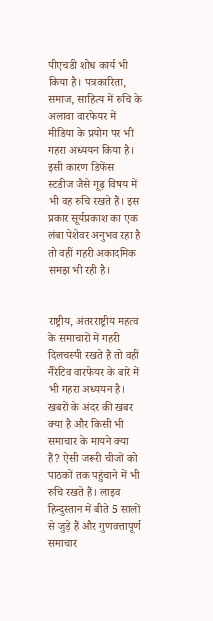पीएचडी शोध कार्य भी किया है। पत्रकारिता, समाज, साहित्य में रुचि के अलावा वारफेयर में मीडिया के प्रयोग पर भी गहरा अध्ययन किया है। इसी कारण डिफेंस स्टडीज जैसे गूढ़ विषय में भी वह रुचि रखते हैं। इस प्रकार सूर्यप्रकाश का एक लंबा पेशेवर अनुभव रहा है तो वहीं गहरी अकादमिक समझ भी रही है।


राष्ट्रीय, अंतरराष्ट्रीय महत्व के समाचारों में गहरी दिलचस्पी रखते हैं तो वहीं नैरेटिव वारफेयर के बारे में भी गहरा अध्ययन है। खबरों के अंदर की खबर क्या है और किसी भी समाचार के मायने क्या हैं? ऐसी जरूरी चीजों को पाठकों तक पहुंचाने में भी रुचि रखते हैं। लाइव हिन्दुस्तान में बीते 5 सालों से जुड़े हैं और गुणवत्तापूर्ण समाचार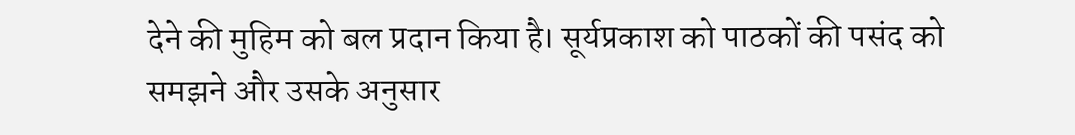देने की मुहिम को बल प्रदान किया है। सूर्यप्रकाश को पाठकों की पसंद को समझने और उसके अनुसार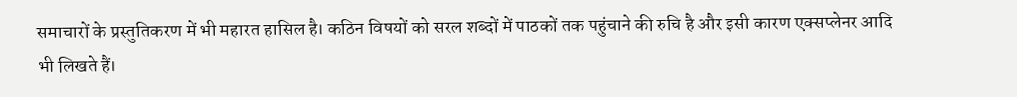समाचारों के प्रस्तुतिकरण में भी महारत हासिल है। कठिन विषयों को सरल शब्दों में पाठकों तक पहुंचाने की रुचि है और इसी कारण एक्सप्लेनर आदि भी लिखते हैं।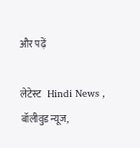और पढ़ें

लेटेस्ट   Hindi News ,    बॉलीवुड न्यूज,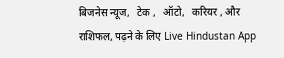बिजनेस न्यूज,   टेक ,   ऑटो,   करियर , और   राशिफल, पढ़ने के लिए Live Hindustan App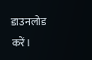डाउनलोड करें।